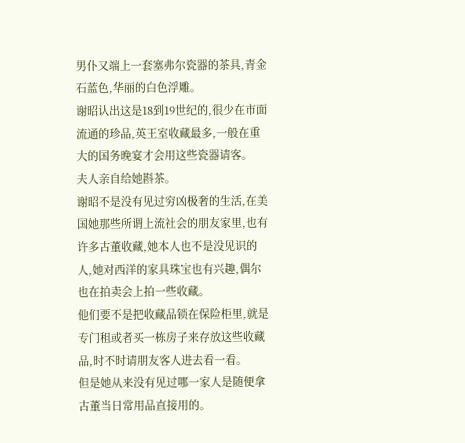男仆又端上一套塞弗尔瓷器的茶具,青金石蓝色,华丽的白色浮雕。
谢昭认出这是18到19世纪的,很少在市面流通的珍品,英王室收藏最多,一般在重大的国务晚宴才会用这些瓷器请客。
夫人亲自给她斟茶。
谢昭不是没有见过穷凶极奢的生活,在美国她那些所谓上流社会的朋友家里,也有许多古董收藏,她本人也不是没见识的人,她对西洋的家具珠宝也有兴趣,偶尔也在拍卖会上拍一些收藏。
他们要不是把收藏品锁在保险柜里,就是专门租或者买一栋房子来存放这些收藏品,时不时请朋友客人进去看一看。
但是她从来没有见过哪一家人是随便拿古董当日常用品直接用的。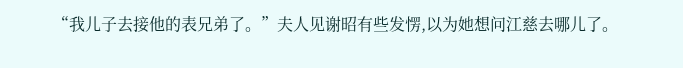“我儿子去接他的表兄弟了。”夫人见谢昭有些发愣,以为她想问江慈去哪儿了。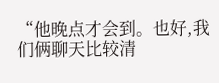“他晚点才会到。也好,我们俩聊天比较清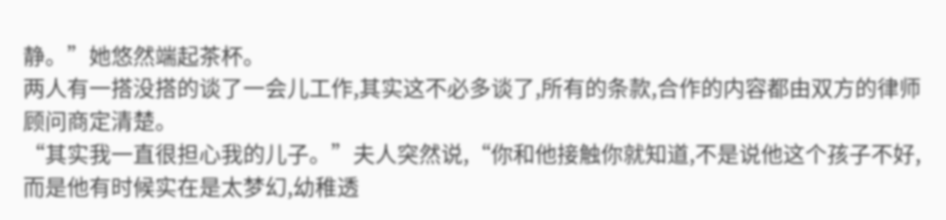静。”她悠然端起茶杯。
两人有一搭没搭的谈了一会儿工作,其实这不必多谈了,所有的条款,合作的内容都由双方的律师顾问商定清楚。
“其实我一直很担心我的儿子。”夫人突然说,“你和他接触你就知道,不是说他这个孩子不好,而是他有时候实在是太梦幻,幼稚透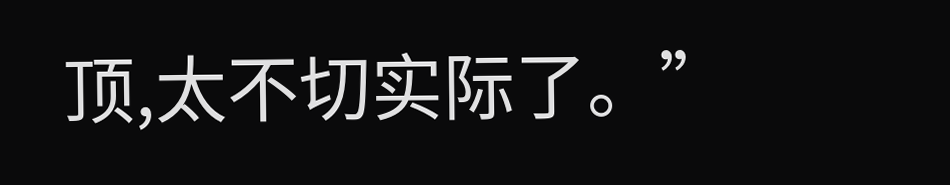顶,太不切实际了。”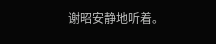谢昭安静地听着。